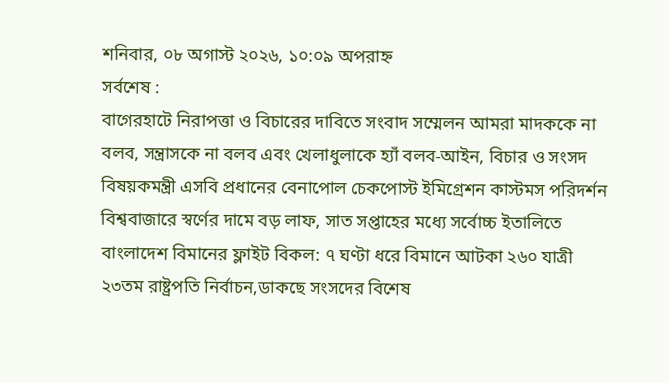শনিবার, ০৮ অগাস্ট ২০২৬, ১০:০৯ অপরাহ্ন
সর্বশেষ :
বাগেরহাটে নিরাপত্তা ও বিচারের দাবিতে সংবাদ সম্মেলন আমরা মাদককে না বলব, সন্ত্রাসকে না বলব এবং খেলাধুলাকে হ্যাঁ বলব-আইন, বিচার ও সংসদ বিষয়কমন্ত্রী এসবি প্রধানের বেনাপোল চেকপোস্ট ইমিগ্রেশন কাস্টমস পরিদর্শন বিশ্ববাজারে স্বর্ণের দামে বড় লাফ, সাত সপ্তাহের মধ্যে সর্বোচ্চ ইতালিতে বাংলাদেশ বিমানের ফ্লাইট বিকল: ৭ ঘণ্টা ধরে বিমানে আটকা ২৬০ যাত্রী ২৩তম রাষ্ট্রপতি নির্বাচন,ডাকছে সংসদের বিশেষ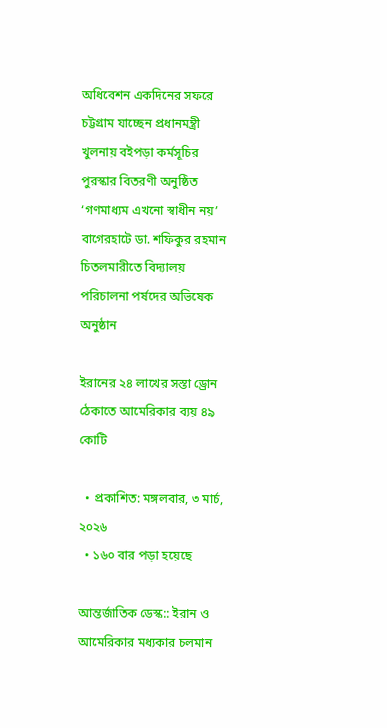অধিবেশন একদিনের সফরে চট্টগ্রাম যাচ্ছেন প্রধানমন্ত্রী খুলনায় বইপড়া কর্মসূচির পুরস্কার বিতরণী অনুষ্ঠিত ‘গণমাধ্যম এখনো স্বাধীন নয়’ বাগেরহাটে ডা. শফিকুর রহমান চিতলমারীতে বিদ্যালয় পরিচালনা পর্ষদের অভিষেক অনুষ্ঠান

ইরানের ২৪ লাখের সস্তা ড্রোন ঠেকাতে আমেরিকার ব্যয় ৪৯ কোটি

  • প্রকাশিত: মঙ্গলবার, ৩ মার্চ, ২০২৬
  • ১৬০ বার পড়া হয়েছে

আন্তর্জাতিক ডেস্ক:: ইরান ও আমেরিকার মধ্যকার চলমান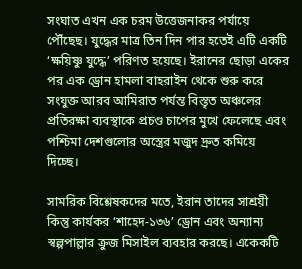সংঘাত এখন এক চরম উত্তেজনাকর পর্যায়ে পৌঁছেছ। যুদ্ধের মাত্র তিন দিন পার হতেই এটি একটি ‘ক্ষয়িষ্ণু যুদ্ধে’ পরিণত হয়েছে। ইরানের ছোড়া একের পর এক ড্রোন হামলা বাহরাইন থেকে শুরু করে সংযুক্ত আরব আমিরাত পর্যন্ত বিস্তৃত অঞ্চলের প্রতিরক্ষা ব্যবস্থাকে প্রচণ্ড চাপের মুখে ফেলেছে এবং পশ্চিমা দেশগুলোর অস্ত্রের মজুদ দ্রুত কমিয়ে দিচ্ছে।

সামরিক বিশ্লেষকদের মতে, ইরান তাদের সাশ্রয়ী কিন্তু কার্যকর ‘শাহেদ-১৩৬’ ড্রোন এবং অন্যান্য স্বল্পপাল্লার ক্রুজ মিসাইল ব্যবহার করছে। একেকটি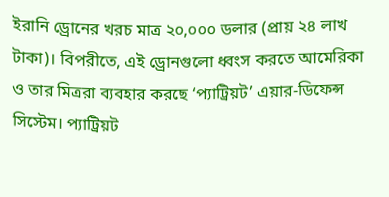ইরানি ড্রোনের খরচ মাত্র ২০,০০০ ডলার (প্রায় ২৪ লাখ টাকা)। বিপরীতে, এই ড্রোনগুলো ধ্বংস করতে আমেরিকা ও তার মিত্ররা ব্যবহার করছে ‘প্যাট্রিয়ট’ এয়ার-ডিফেন্স সিস্টেম। প্যাট্রিয়ট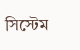সিস্টেম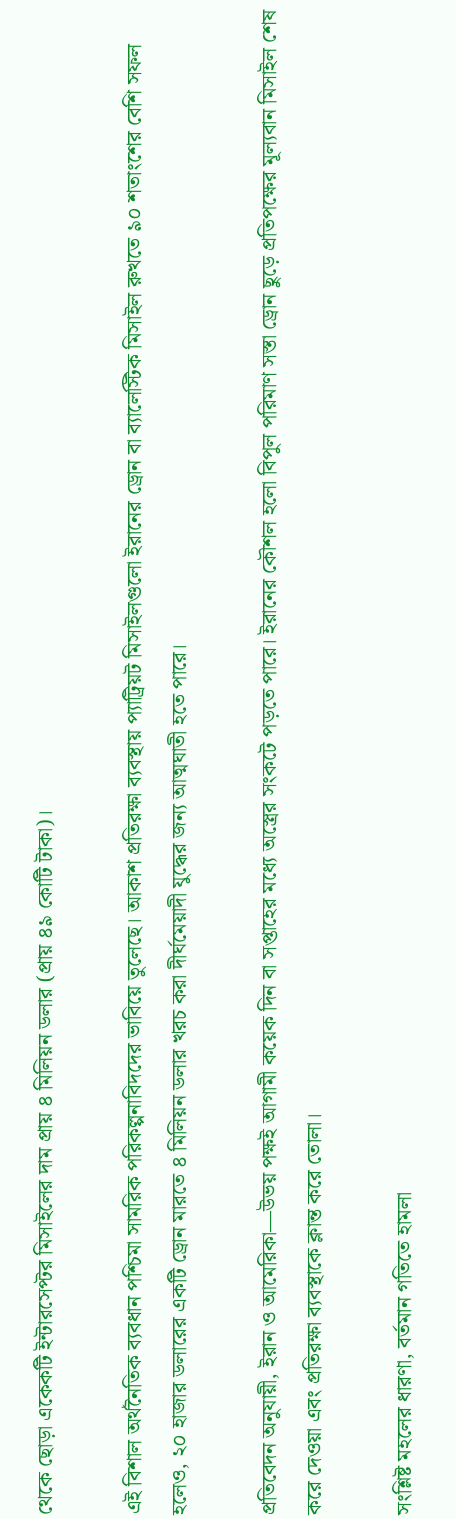থেকে ছোড়া একেকটি ইন্টারসেপ্টর মিসাইলের দাম প্রায় ৪ মিলিয়ন ডলার (প্রায় ৪৯ কোটি টাকা)।

এই বিশাল অর্থনৈতিক ব্যবধান পশ্চিমা সামরিক পরিকল্পনাবিদদের ভাবিয়ে তুলেছে। আকাশ প্রতিরক্ষা ব্যবস্থায় প্যাট্রিয়ট মিসাইলগুলো ইরানের ড্রোন বা ব্যালেস্টিক মিসাইল রুখতে ৯০ শতাংশের বেশি সফল হলেও, ২০ হাজার ডলারের একটি ড্রোন মারতে ৪ মিলিয়ন ডলার খরচ করা দীর্ঘমেয়াদী যুদ্ধের জন্য আত্মঘাতী হতে পারে।

প্রতিবেদন অনুযায়ী, ইরান ও আমেরিকা—উভয় পক্ষই আগামী কয়েক দিন বা সপ্তাহের মধ্যে অস্ত্রের সংকটে পড়তে পারে। ইরানের কৌশল হলো বিপুল পরিমাণ সস্তা ড্রোন ছুড়ে প্রতিপক্ষের মূল্যবান মিসাইল শেষ করে দেওয়া এবং প্রতিরক্ষা ব্যবস্থাকে ক্লান্ত করে তোলা।

সংশ্লিষ্ট মহলের ধারণা, বর্তমান গতিতে হামলা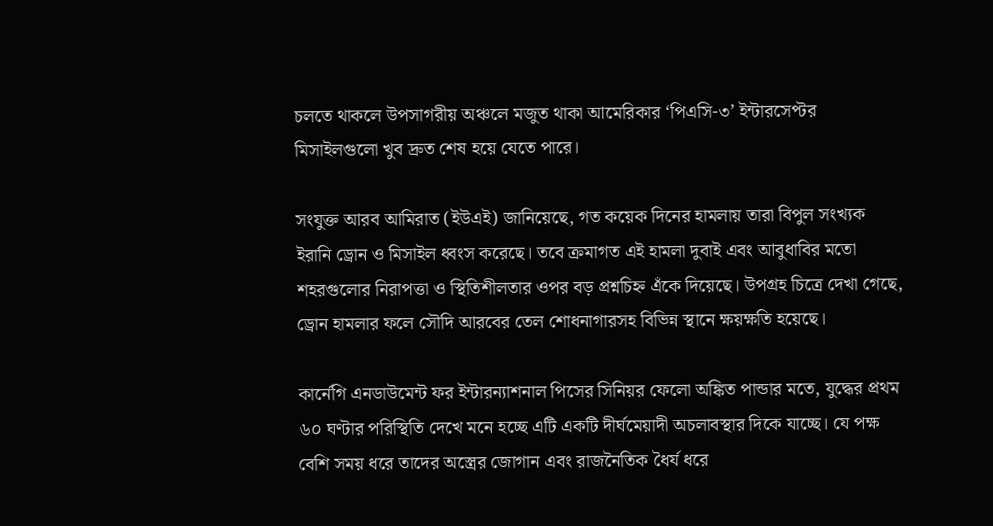চলতে থাকলে উপসাগরীয় অঞ্চলে মজুত থাকা আমেরিকার ‘পিএসি-৩’ ইন্টারসেপ্টর মিসাইলগুলো খুব দ্রুত শেষ হয়ে যেতে পারে।

সংযুক্ত আরব আমিরাত (ইউএই) জানিয়েছে, গত কয়েক দিনের হামলায় তারা বিপুল সংখ্যক ইরানি ড্রোন ও মিসাইল ধ্বংস করেছে। তবে ক্রমাগত এই হামলা দুবাই এবং আবুধাবির মতো শহরগুলোর নিরাপত্তা ও স্থিতিশীলতার ওপর বড় প্রশ্নচিহ্ন এঁকে দিয়েছে। উপগ্রহ চিত্রে দেখা গেছে, ড্রোন হামলার ফলে সৌদি আরবের তেল শোধনাগারসহ বিভিন্ন স্থানে ক্ষয়ক্ষতি হয়েছে।

কার্নেগি এনডাউমেন্ট ফর ইন্টারন্যাশনাল পিসের সিনিয়র ফেলো অঙ্কিত পান্ডার মতে, যুদ্ধের প্রথম ৬০ ঘণ্টার পরিস্থিতি দেখে মনে হচ্ছে এটি একটি দীর্ঘমেয়াদী অচলাবস্থার দিকে যাচ্ছে। যে পক্ষ বেশি সময় ধরে তাদের অস্ত্রের জোগান এবং রাজনৈতিক ধৈর্য ধরে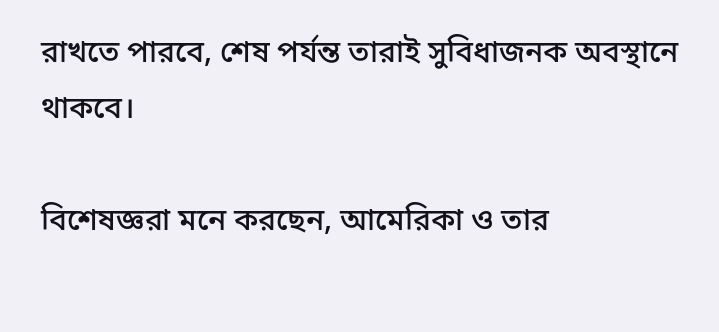রাখতে পারবে, শেষ পর্যন্ত তারাই সুবিধাজনক অবস্থানে থাকবে।

বিশেষজ্ঞরা মনে করছেন, আমেরিকা ও তার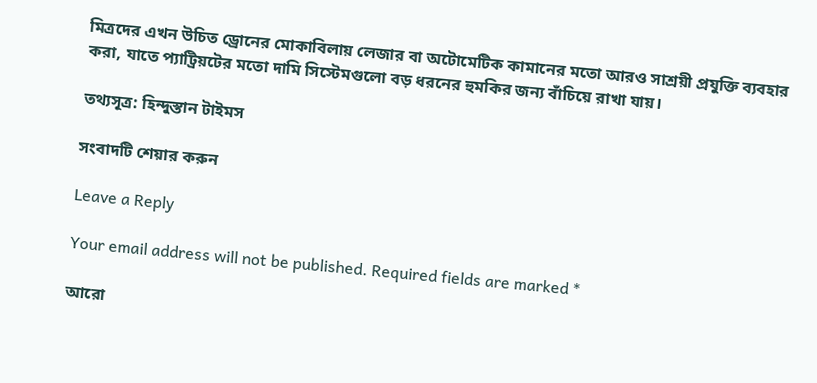মিত্রদের এখন উচিত ড্রোনের মোকাবিলায় লেজার বা অটোমেটিক কামানের মতো আরও সাশ্রয়ী প্রযুক্তি ব্যবহার করা, যাতে প্যাট্রিয়টের মতো দামি সিস্টেমগুলো বড় ধরনের হুমকির জন্য বাঁচিয়ে রাখা যায়।

তথ্যসূত্র: হিন্দুস্তান টাইমস

সংবাদটি শেয়ার করুন

Leave a Reply

Your email address will not be published. Required fields are marked *

আরো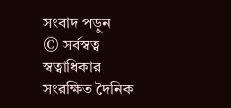সংবাদ পড়ুন
© সর্বস্বত্ব স্বত্বাধিকার সংরক্ষিত দৈনিক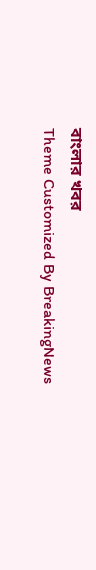বাংলার খবর
Theme Customized By BreakingNews